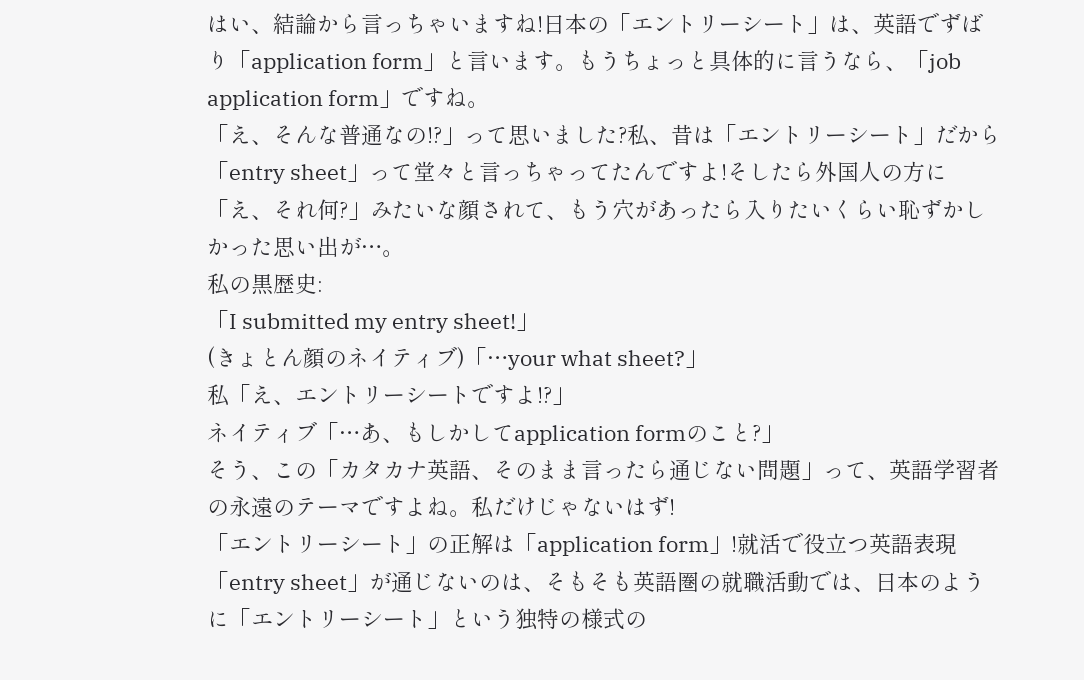はい、結論から言っちゃいますね!日本の「エントリーシート」は、英語でずばり「application form」と言います。もうちょっと具体的に言うなら、「job application form」ですね。
「え、そんな普通なの!?」って思いました?私、昔は「エントリーシート」だから「entry sheet」って堂々と言っちゃってたんですよ!そしたら外国人の方に「え、それ何?」みたいな顔されて、もう穴があったら入りたいくらい恥ずかしかった思い出が…。
私の黒歴史:
「I submitted my entry sheet!」
(きょとん顔のネイティブ)「…your what sheet?」
私「え、エントリーシートですよ!?」
ネイティブ「…あ、もしかしてapplication formのこと?」
そう、この「カタカナ英語、そのまま言ったら通じない問題」って、英語学習者の永遠のテーマですよね。私だけじゃないはず!
「エントリーシート」の正解は「application form」!就活で役立つ英語表現
「entry sheet」が通じないのは、そもそも英語圏の就職活動では、日本のように「エントリーシート」という独特の様式の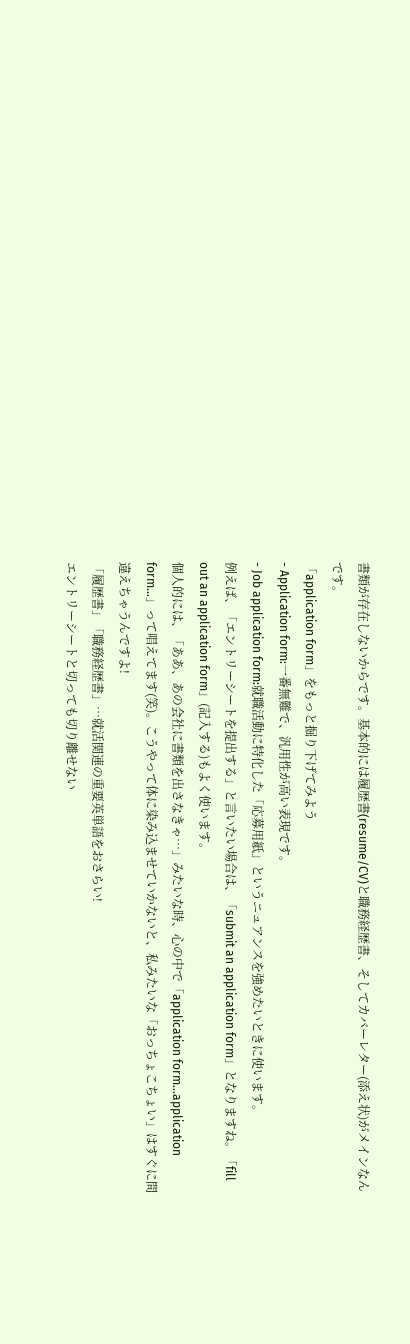書類が存在しないからです。基本的には履歴書(resume/CV)と職務経歴書、そしてカバーレター(添え状)がメインなんです。
「application form」をもっと掘り下げてみよう
- Application form:一番無難で、汎用性が高い表現です。
- Job application form:就職活動に特化した「応募用紙」というニュアンスを強めたいときに使います。
例えば、「エントリーシートを提出する」と言いたい場合は、「submit an application form」となりますね。「fill out an application form」(記入する)もよく使います。
個人的には、「ああ、あの会社に書類を出さなきゃ…」みたいな時、心の中で「application form…application form…」って唱えてます(笑)。こうやって体に染み込ませていかないと、私みたいな「おっちょこちょい」はすぐに間違えちゃうんですよ!
「履歴書」「職務経歴書」…就活関連の重要英単語をおさらい!
エントリーシートと切っても切り離せない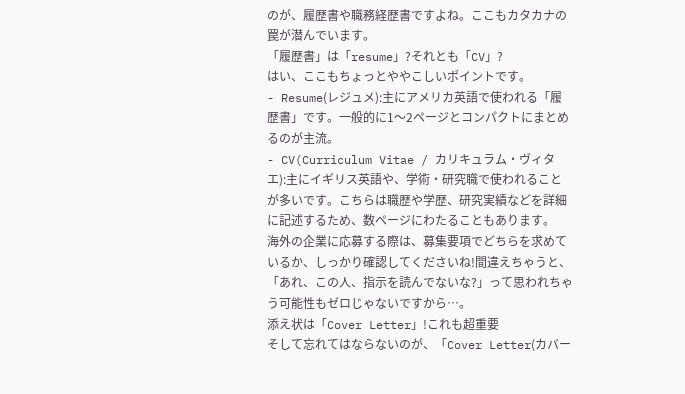のが、履歴書や職務経歴書ですよね。ここもカタカナの罠が潜んでいます。
「履歴書」は「resume」?それとも「CV」?
はい、ここもちょっとややこしいポイントです。
- Resume(レジュメ):主にアメリカ英語で使われる「履歴書」です。一般的に1〜2ページとコンパクトにまとめるのが主流。
- CV(Curriculum Vitae / カリキュラム・ヴィタエ):主にイギリス英語や、学術・研究職で使われることが多いです。こちらは職歴や学歴、研究実績などを詳細に記述するため、数ページにわたることもあります。
海外の企業に応募する際は、募集要項でどちらを求めているか、しっかり確認してくださいね!間違えちゃうと、「あれ、この人、指示を読んでないな?」って思われちゃう可能性もゼロじゃないですから…。
添え状は「Cover Letter」!これも超重要
そして忘れてはならないのが、「Cover Letter(カバー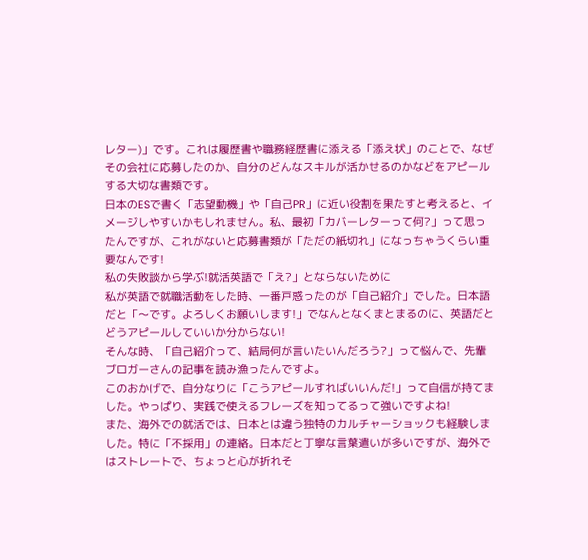レター)」です。これは履歴書や職務経歴書に添える「添え状」のことで、なぜその会社に応募したのか、自分のどんなスキルが活かせるのかなどをアピールする大切な書類です。
日本のESで書く「志望動機」や「自己PR」に近い役割を果たすと考えると、イメージしやすいかもしれません。私、最初「カバーレターって何?」って思ったんですが、これがないと応募書類が「ただの紙切れ」になっちゃうくらい重要なんです!
私の失敗談から学ぶ!就活英語で「え?」とならないために
私が英語で就職活動をした時、一番戸惑ったのが「自己紹介」でした。日本語だと「〜です。よろしくお願いします!」でなんとなくまとまるのに、英語だとどうアピールしていいか分からない!
そんな時、「自己紹介って、結局何が言いたいんだろう?」って悩んで、先輩ブロガーさんの記事を読み漁ったんですよ。
このおかげで、自分なりに「こうアピールすればいいんだ!」って自信が持てました。やっぱり、実践で使えるフレーズを知ってるって強いですよね!
また、海外での就活では、日本とは違う独特のカルチャーショックも経験しました。特に「不採用」の連絡。日本だと丁寧な言葉遣いが多いですが、海外ではストレートで、ちょっと心が折れそ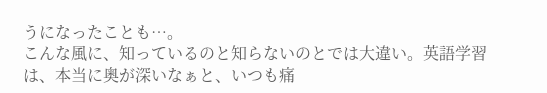うになったことも…。
こんな風に、知っているのと知らないのとでは大違い。英語学習は、本当に奥が深いなぁと、いつも痛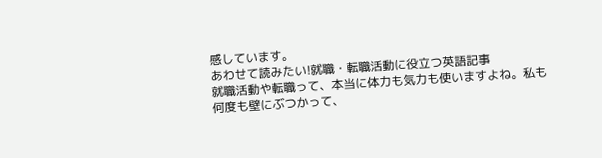感しています。
あわせて読みたい!就職・転職活動に役立つ英語記事
就職活動や転職って、本当に体力も気力も使いますよね。私も何度も壁にぶつかって、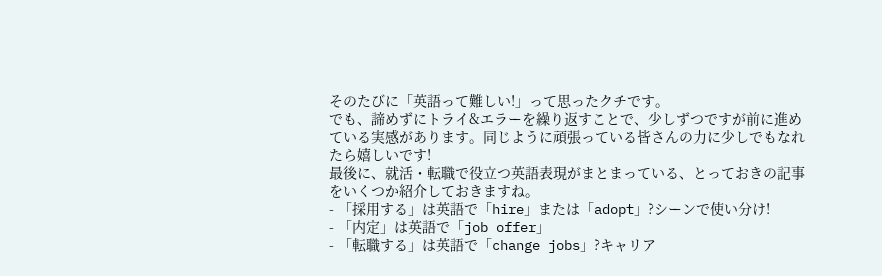そのたびに「英語って難しい!」って思ったクチです。
でも、諦めずにトライ&エラーを繰り返すことで、少しずつですが前に進めている実感があります。同じように頑張っている皆さんの力に少しでもなれたら嬉しいです!
最後に、就活・転職で役立つ英語表現がまとまっている、とっておきの記事をいくつか紹介しておきますね。
- 「採用する」は英語で「hire」または「adopt」?シーンで使い分け!
- 「内定」は英語で「job offer」
- 「転職する」は英語で「change jobs」?キャリア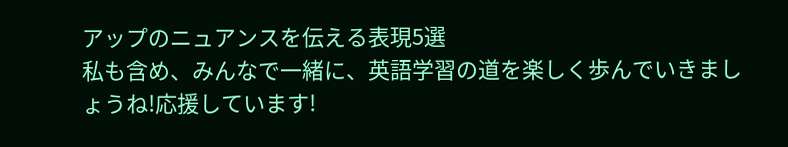アップのニュアンスを伝える表現5選
私も含め、みんなで一緒に、英語学習の道を楽しく歩んでいきましょうね!応援しています!